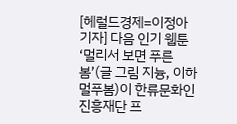[헤럴드경제=이정아 기자] 다음 인기 웹툰 ‘멀리서 보면 푸른 봄’(글 그림 지늉, 이하 멀푸봄)이 한류문화인진흥재단 프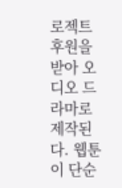로젝트 후원을 받아 오디오 드라마로 제작된다. 웹툰이 단순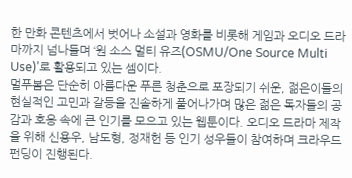한 만화 콘텐츠에서 벗어나 소설과 영화를 비롯해 게임과 오디오 드라마까지 넘나들며 ‘원 소스 멀티 유즈(OSMU/One Source Multi Use)’로 활용되고 있는 셈이다.
멀푸봄은 단순히 아름다운 푸른 청춘으로 포장되기 쉬운, 젊은이들의 현실적인 고민과 갈등을 진솔하게 풀어나가며 많은 젊은 독자들의 공감과 호응 속에 큰 인기를 모으고 있는 웹툰이다. 오디오 드라마 제작을 위해 신용우, 남도형, 정재헌 등 인기 성우들이 참여하며 크라우드펀딩이 진행된다.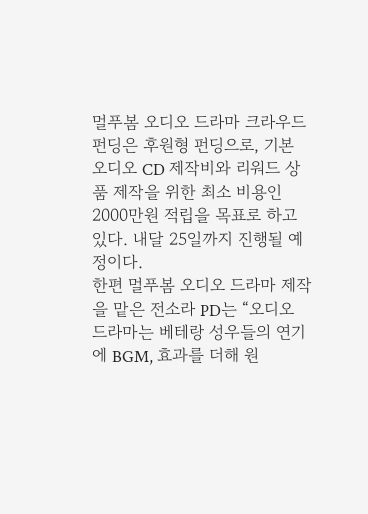멀푸봄 오디오 드라마 크라우드펀딩은 후원형 펀딩으로, 기본 오디오 CD 제작비와 리워드 상품 제작을 위한 최소 비용인 2000만원 적립을 목표로 하고 있다. 내달 25일까지 진행될 예정이다.
한편 멀푸봄 오디오 드라마 제작을 맡은 전소라 PD는 “오디오 드라마는 베테랑 성우들의 연기에 BGM, 효과를 더해 원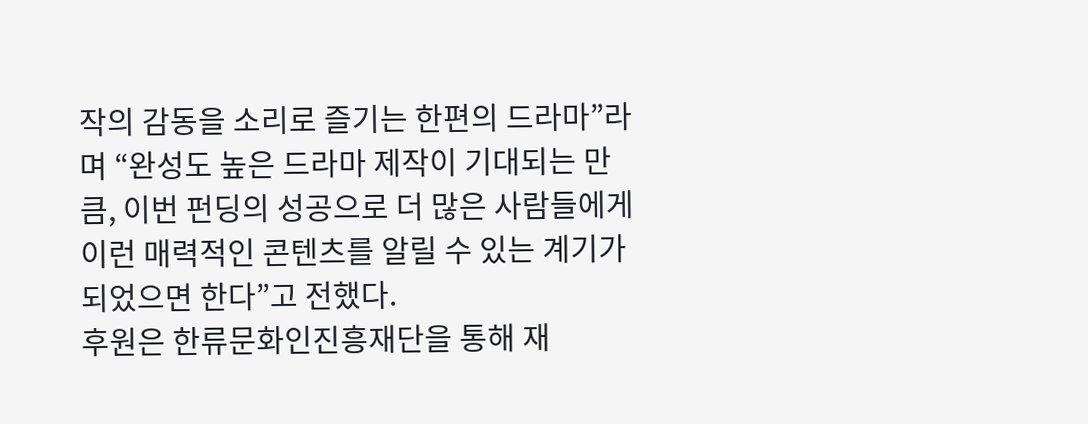작의 감동을 소리로 즐기는 한편의 드라마”라며 “완성도 높은 드라마 제작이 기대되는 만큼, 이번 펀딩의 성공으로 더 많은 사람들에게 이런 매력적인 콘텐츠를 알릴 수 있는 계기가 되었으면 한다”고 전했다.
후원은 한류문화인진흥재단을 통해 재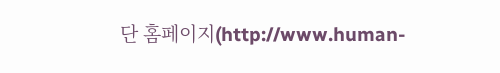단 홈페이지(http://www.human-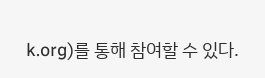k.org)를 통해 참여할 수 있다.